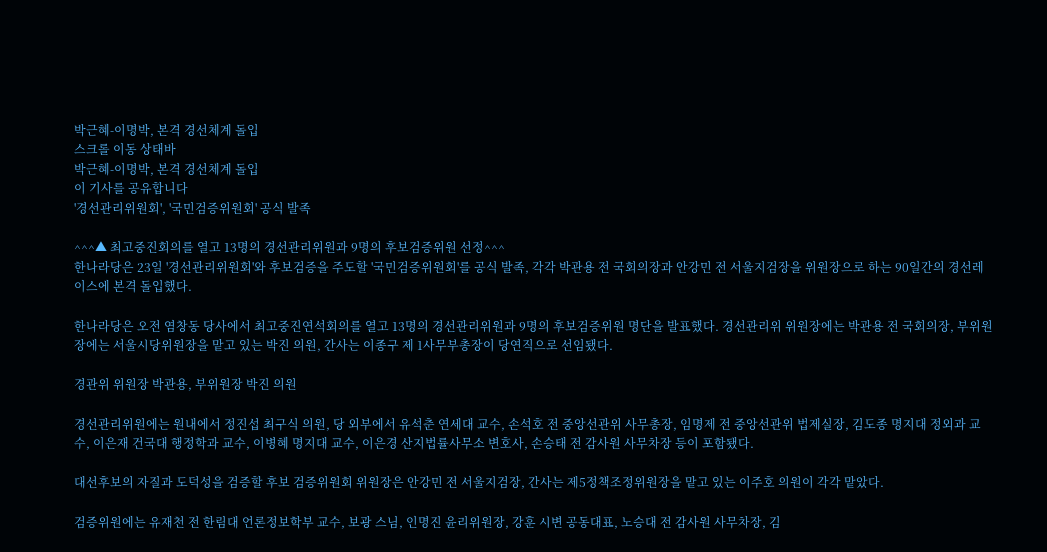박근혜-이명박, 본격 경선체계 돌입
스크롤 이동 상태바
박근혜-이명박, 본격 경선체계 돌입
이 기사를 공유합니다
'경선관리위원회', '국민검증위원회' 공식 발족

^^^▲ 최고중진회의를 열고 13명의 경선관리위원과 9명의 후보검증위원 선정^^^
한나라당은 23일 '경선관리위원회'와 후보검증을 주도할 '국민검증위원회'를 공식 발족, 각각 박관용 전 국회의장과 안강민 전 서울지검장을 위원장으로 하는 90일간의 경선레이스에 본격 돌입했다.

한나라당은 오전 염창동 당사에서 최고중진연석회의를 열고 13명의 경선관리위원과 9명의 후보검증위원 명단을 발표했다. 경선관리위 위원장에는 박관용 전 국회의장, 부위원장에는 서울시당위원장을 맡고 있는 박진 의원, 간사는 이종구 제 1사무부총장이 당연직으로 선임됐다.

경관위 위원장 박관용, 부위원장 박진 의원

경선관리위원에는 원내에서 정진섭 최구식 의원, 당 외부에서 유석춘 연세대 교수, 손석호 전 중앙선관위 사무총장, 임명제 전 중앙선관위 법제실장, 김도종 명지대 정외과 교수, 이은재 건국대 행정학과 교수, 이병혜 명지대 교수, 이은경 산지법률사무소 변호사, 손승태 전 감사원 사무차장 등이 포함됐다.

대선후보의 자질과 도덕성을 검증할 후보 검증위원회 위원장은 안강민 전 서울지검장, 간사는 제5정책조정위원장을 맡고 있는 이주호 의원이 각각 맡았다.

검증위원에는 유재천 전 한림대 언론정보학부 교수, 보광 스님, 인명진 윤리위원장, 강훈 시변 공동대표, 노승대 전 감사원 사무차장, 김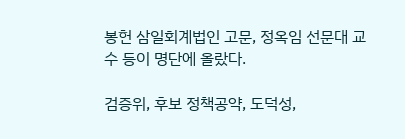봉헌 삼일회계법인 고문, 정옥임 선문대 교수 등이 명단에 올랐다.

검증위, 후보 정책공약, 도덕성,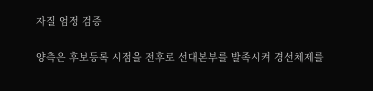자질 엄정 검증

양측은 후보등록 시점을 전후로 선대본부를 발족시켜 경선체제를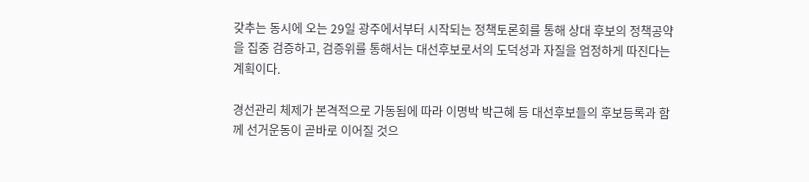갖추는 동시에 오는 29일 광주에서부터 시작되는 정책토론회를 통해 상대 후보의 정책공약을 집중 검증하고, 검증위를 통해서는 대선후보로서의 도덕성과 자질을 엄정하게 따진다는 계획이다.

경선관리 체제가 본격적으로 가동됨에 따라 이명박 박근혜 등 대선후보들의 후보등록과 함께 선거운동이 곧바로 이어질 것으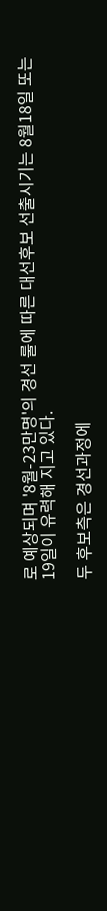로 예상되며 '8월-23만명'의 경선 룰에 따른 대선후보 선출시기는 8월18일 또는 19일이 유력해 지고 있다.

두 후보측은 경선과정에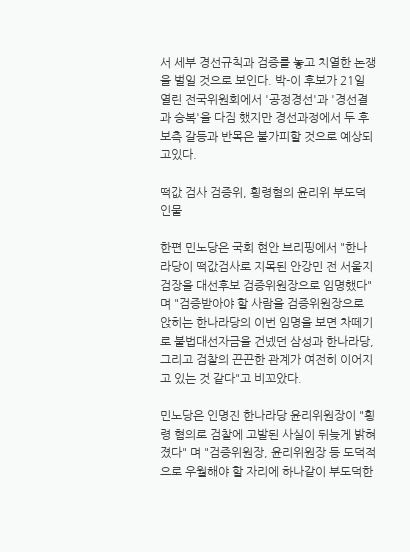서 세부 경선규칙과 검증를 놓고 치열한 논쟁을 벌일 것으로 보인다. 박-이 후보가 21일 열린 전국위원회에서 '공정경선'과 '경선결과 승복'을 다짐 했지만 경선과정에서 두 후보측 갈등과 반목은 불가피할 것으로 예상되고있다.

떡값 검사 검증위, 횡령혐의 윤리위 부도덕 인물

한편 민노당은 국회 현안 브리핑에서 "한나라당이 떡값검사로 지목된 안강민 전 서울지검장을 대선후보 검증위원장으로 임명했다" 며 "검증받아야 할 사람을 검증위원장으로 앉히는 한나라당의 이번 임명을 보면 차떼기로 불법대선자금을 건넸던 삼성과 한나라당, 그리고 검찰의 끈끈한 관계가 여전히 이어지고 있는 것 같다"고 비꼬았다.

민노당은 인명진 한나라당 윤리위원장이 "횡령 혐의로 검찰에 고발된 사실이 뒤늦게 밝혀졌다" 며 "검증위원장, 윤리위원장 등 도덕적으로 우월해야 할 자리에 하나같이 부도덕한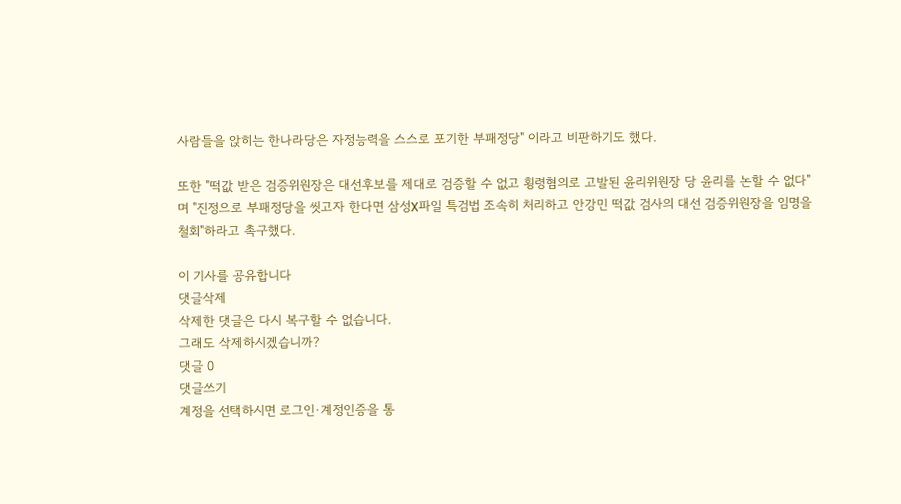사람들을 앉히는 한나라당은 자정능력을 스스로 포기한 부패정당" 이라고 비판하기도 했다.

또한 "떡값 받은 검증위원장은 대선후보를 제대로 검증할 수 없고 횡령혐의로 고발된 윤리위원장 당 윤리를 논할 수 없다"며 "진정으로 부패정당을 씻고자 한다면 삼성X파일 특검법 조속히 처리하고 안강민 떡값 검사의 대선 검증위원장을 임명을 철회"하라고 촉구했다.

이 기사를 공유합니다
댓글삭제
삭제한 댓글은 다시 복구할 수 없습니다.
그래도 삭제하시겠습니까?
댓글 0
댓글쓰기
계정을 선택하시면 로그인·계정인증을 통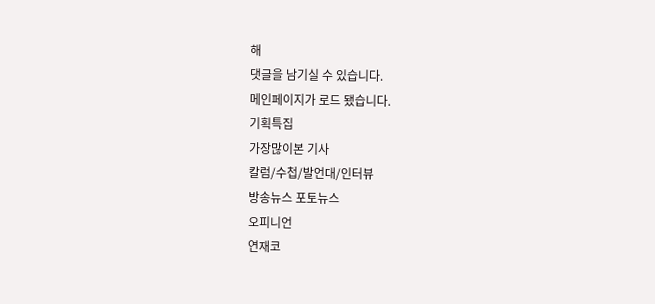해
댓글을 남기실 수 있습니다.
메인페이지가 로드 됐습니다.
기획특집
가장많이본 기사
칼럼/수첩/발언대/인터뷰
방송뉴스 포토뉴스
오피니언
연재코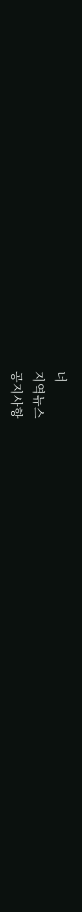너
지역뉴스
공지사항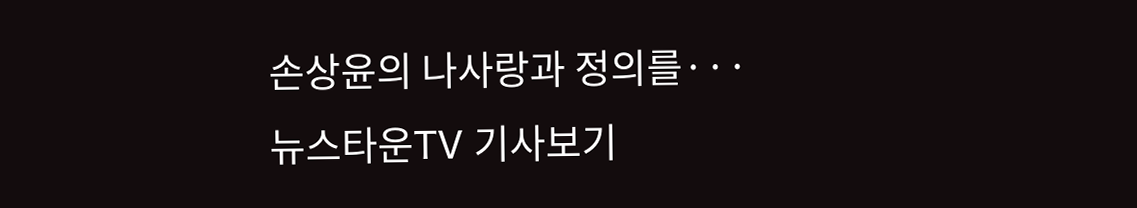손상윤의 나사랑과 정의를···
뉴스타운TV 기사보기